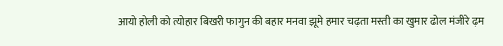आयो होली को त्योहार बिखरी फागुन की बहार मनवा झूमे हमार चढ़ता मस्ती का खुमार ढोल मंजीरे ढ़म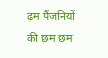ढ़म पैंजनियों की छम छम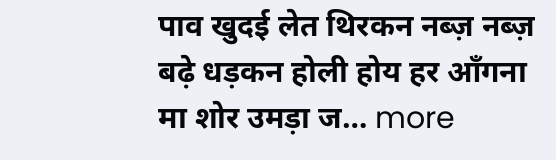पाव खुदई लेत थिरकन नब्ज़ नब्ज़ बढ़े धड़कन होली होय हर आँगना मा शोर उमड़ा ज… more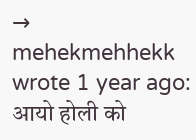→
mehekmehhekk wrote 1 year ago: आयो होली को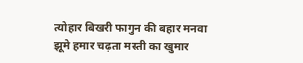त्योहार बिखरी फागुन की बहार मनवा झूमे हमार चढ़ता मस्ती का खुमार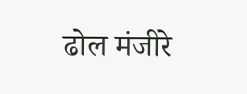ढोल मंजीरे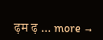ढ़म ढ़ … more →